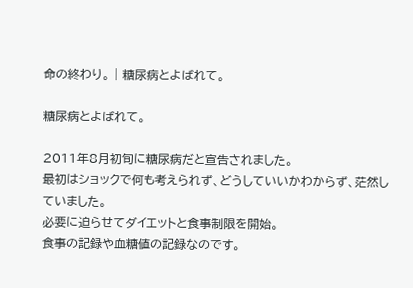命の終わり。 | 糖尿病とよばれて。

糖尿病とよばれて。

2011年8月初旬に糖尿病だと宣告されました。
最初はショックで何も考えられず、どうしていいかわからず、茫然していました。
必要に迫らせてダイエットと食事制限を開始。
食事の記録や血糖値の記録なのです。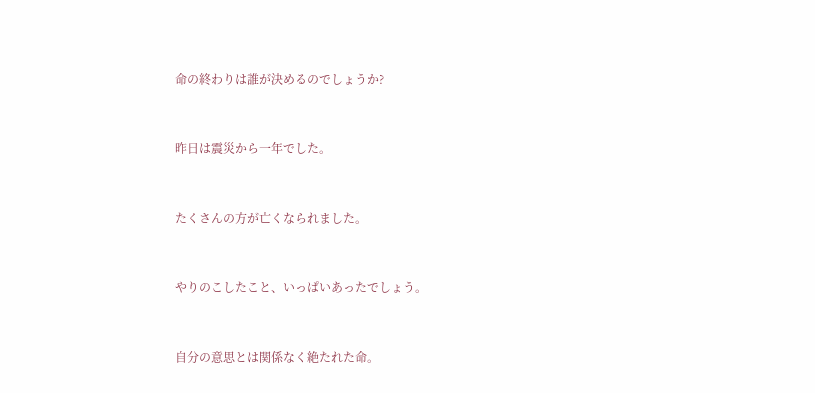命の終わりは誰が決めるのでしょうか?


昨日は震災から一年でした。


たくさんの方が亡くなられました。


やりのこしたこと、いっぱいあったでしょう。


自分の意思とは関係なく絶たれた命。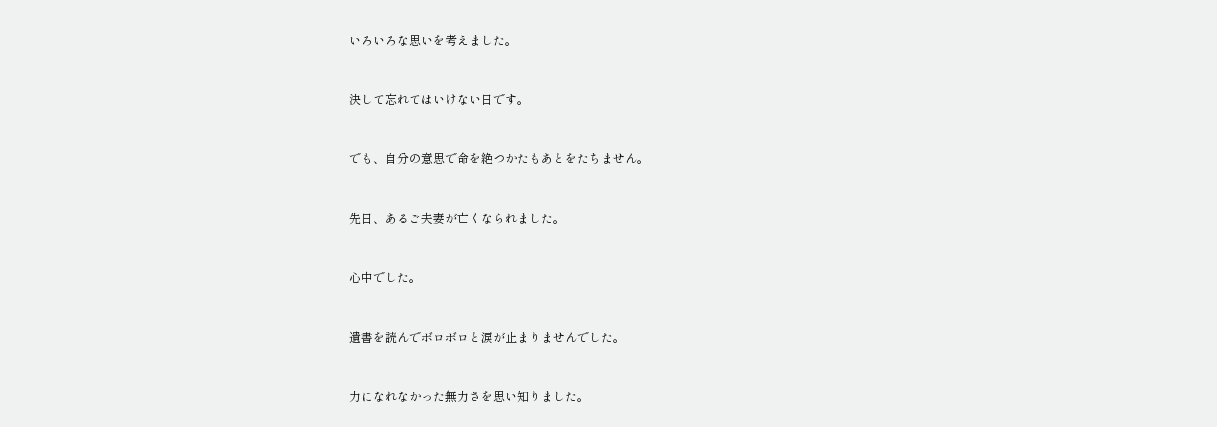いろいろな思いを考えました。


決して忘れてはいけない日です。


でも、自分の意思で命を絶つかたもあとをたちません。


先日、あるご夫妻が亡くなられました。


心中でした。


遺書を読んでボロボロと涙が止まりませんでした。


力になれなかった無力さを思い知りました。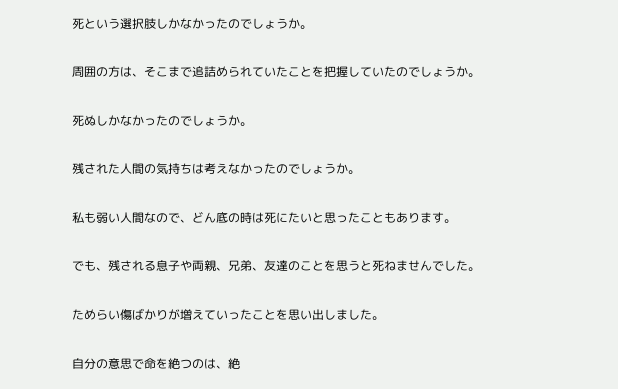死という選択肢しかなかったのでしょうか。


周囲の方は、そこまで追詰められていたことを把握していたのでしょうか。


死ぬしかなかったのでしょうか。


残された人間の気持ちは考えなかったのでしょうか。


私も弱い人間なので、どん底の時は死にたいと思ったこともあります。


でも、残される息子や両親、兄弟、友達のことを思うと死ねませんでした。


ためらい傷ばかりが増えていったことを思い出しました。


自分の意思で命を絶つのは、絶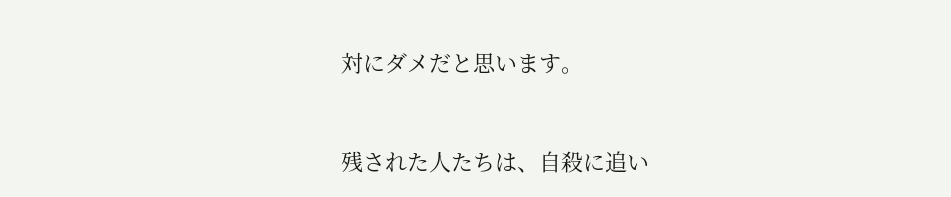対にダメだと思います。


残された人たちは、自殺に追い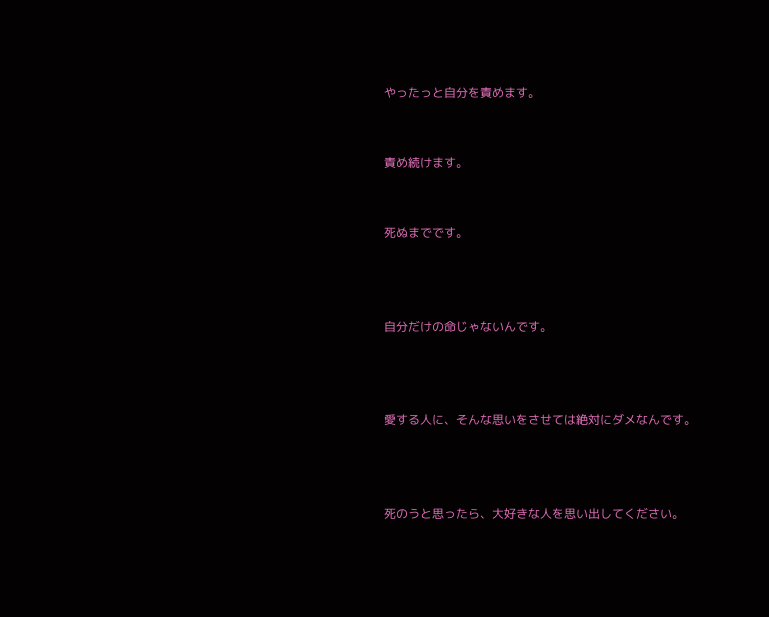やったっと自分を責めます。


責め続けます。


死ぬまでです。



自分だけの命じゃないんです。



愛する人に、そんな思いをさせては絶対にダメなんです。



死のうと思ったら、大好きな人を思い出してください。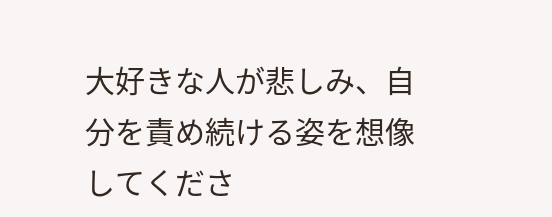大好きな人が悲しみ、自分を責め続ける姿を想像してくださ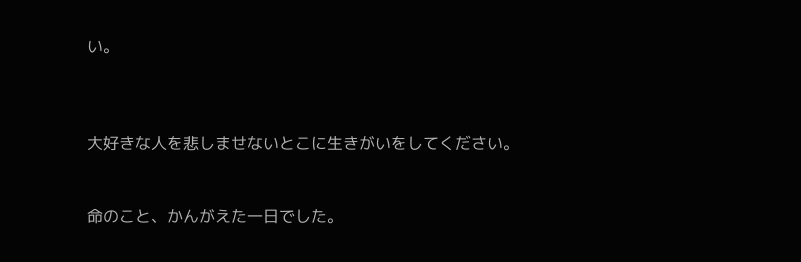い。



大好きな人を悲しませないとこに生きがいをしてください。


命のこと、かんがえた一日でした。